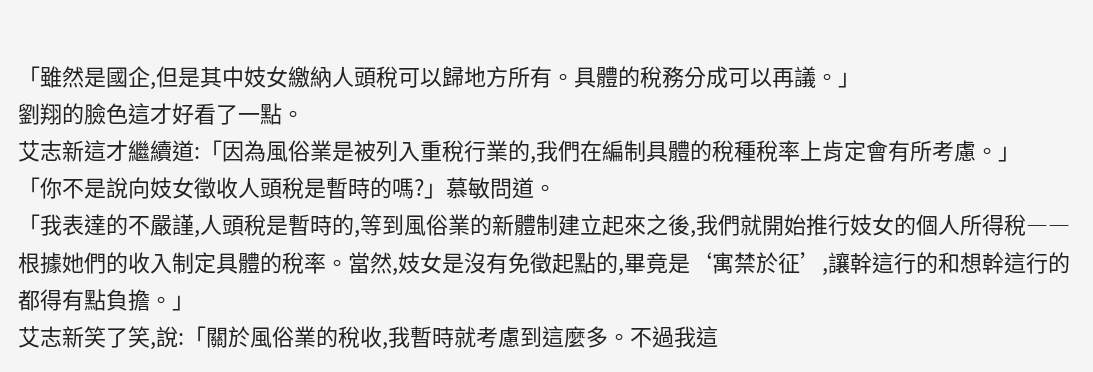「雖然是國企,但是其中妓女繳納人頭稅可以歸地方所有。具體的稅務分成可以再議。」
劉翔的臉色這才好看了一點。
艾志新這才繼續道:「因為風俗業是被列入重稅行業的,我們在編制具體的稅種稅率上肯定會有所考慮。」
「你不是說向妓女徵收人頭稅是暫時的嗎?」慕敏問道。
「我表達的不嚴謹,人頭稅是暫時的,等到風俗業的新體制建立起來之後,我們就開始推行妓女的個人所得稅――根據她們的收入制定具體的稅率。當然,妓女是沒有免徵起點的,畢竟是‘寓禁於征’,讓幹這行的和想幹這行的都得有點負擔。」
艾志新笑了笑,說:「關於風俗業的稅收,我暫時就考慮到這麼多。不過我這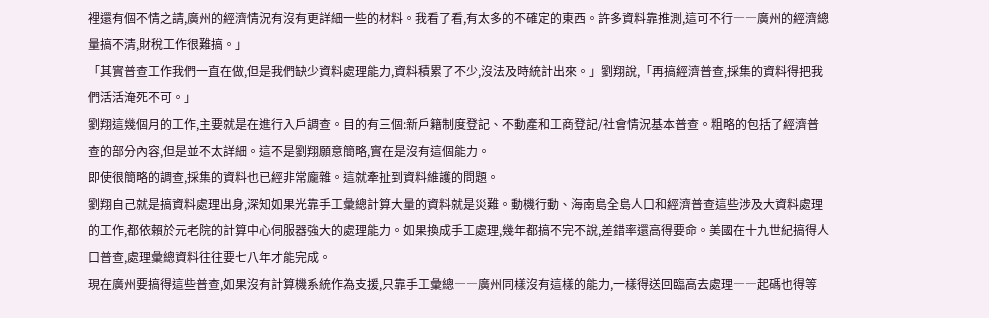裡還有個不情之請,廣州的經濟情況有沒有更詳細一些的材料。我看了看,有太多的不確定的東西。許多資料靠推測,這可不行――廣州的經濟總量搞不清,財稅工作很難搞。」
「其實普查工作我們一直在做,但是我們缺少資料處理能力,資料積累了不少,沒法及時統計出來。」劉翔說,「再搞經濟普查,採集的資料得把我們活活淹死不可。」
劉翔這幾個月的工作,主要就是在進行入戶調查。目的有三個:新戶籍制度登記、不動產和工商登記/社會情況基本普查。粗略的包括了經濟普查的部分內容,但是並不太詳細。這不是劉翔願意簡略,實在是沒有這個能力。
即使很簡略的調查,採集的資料也已經非常龐雜。這就牽扯到資料維護的問題。
劉翔自己就是搞資料處理出身,深知如果光靠手工彙總計算大量的資料就是災難。動機行動、海南島全島人口和經濟普查這些涉及大資料處理的工作,都依賴於元老院的計算中心伺服器強大的處理能力。如果換成手工處理,幾年都搞不完不說,差錯率還高得要命。美國在十九世紀搞得人口普查,處理彙總資料往往要七八年才能完成。
現在廣州要搞得這些普查,如果沒有計算機系統作為支援,只靠手工彙總――廣州同樣沒有這樣的能力,一樣得送回臨高去處理――起碼也得等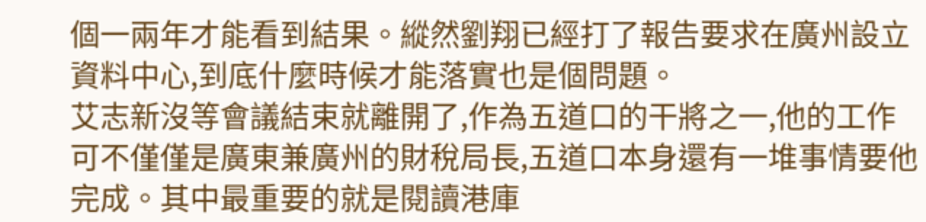個一兩年才能看到結果。縱然劉翔已經打了報告要求在廣州設立資料中心,到底什麼時候才能落實也是個問題。
艾志新沒等會議結束就離開了,作為五道口的干將之一,他的工作可不僅僅是廣東兼廣州的財稅局長,五道口本身還有一堆事情要他完成。其中最重要的就是閱讀港庫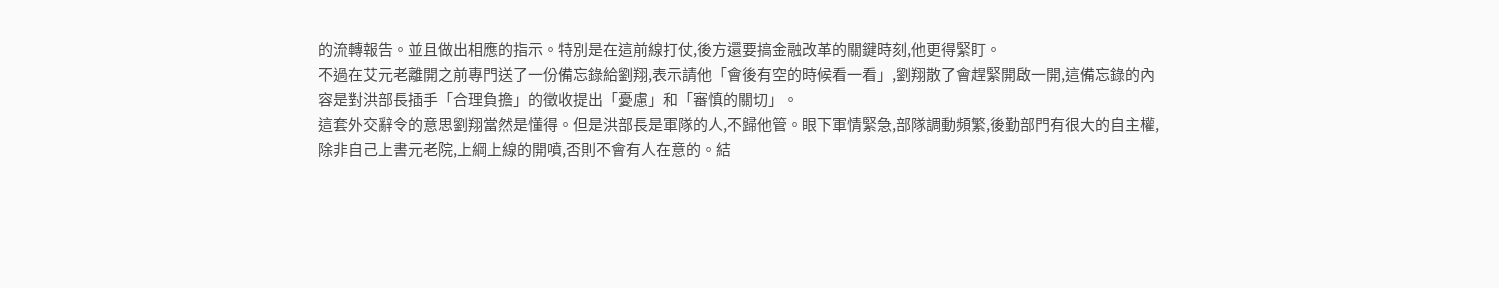的流轉報告。並且做出相應的指示。特別是在這前線打仗,後方還要搞金融改革的關鍵時刻,他更得緊盯。
不過在艾元老離開之前專門送了一份備忘錄給劉翔,表示請他「會後有空的時候看一看」,劉翔散了會趕緊開啟一開,這備忘錄的內容是對洪部長插手「合理負擔」的徵收提出「憂慮」和「審慎的關切」。
這套外交辭令的意思劉翔當然是懂得。但是洪部長是軍隊的人,不歸他管。眼下軍情緊急,部隊調動頻繁,後勤部門有很大的自主權,除非自己上書元老院,上綱上線的開噴,否則不會有人在意的。結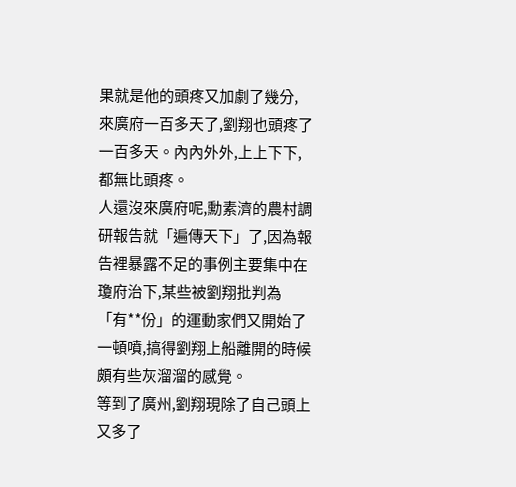果就是他的頭疼又加劇了幾分,
來廣府一百多天了,劉翔也頭疼了一百多天。內內外外,上上下下,都無比頭疼。
人還沒來廣府呢,勳素濟的農村調研報告就「遍傳天下」了,因為報告裡暴露不足的事例主要集中在瓊府治下,某些被劉翔批判為「有**份」的運動家們又開始了一頓噴,搞得劉翔上船離開的時候頗有些灰溜溜的感覺。
等到了廣州,劉翔現除了自己頭上又多了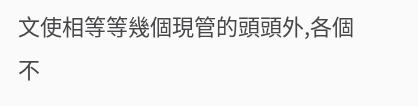文使相等等幾個現管的頭頭外,各個不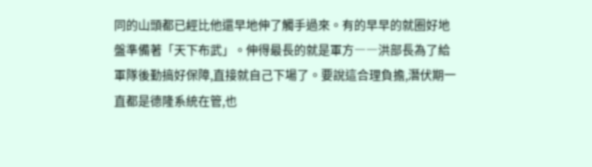同的山頭都已經比他還早地伸了觸手過來。有的早早的就圈好地盤準備著「天下布武」。伸得最長的就是軍方――洪部長為了給軍隊後勤搞好保障,直接就自己下場了。要說這合理負擔,潛伏期一直都是德隆系統在管,也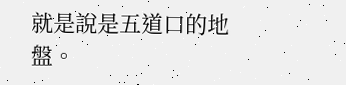就是說是五道口的地盤。